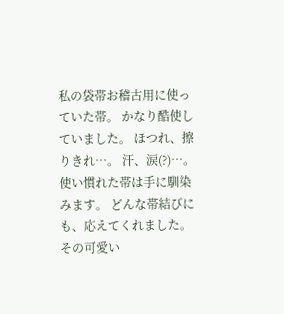私の袋帯お稽古用に使っていた帯。 かなり酷使していました。 ほつれ、擦りきれ…。 汗、涙(?)…。 使い慣れた帯は手に馴染みます。 どんな帯結びにも、応えてくれました。 その可愛い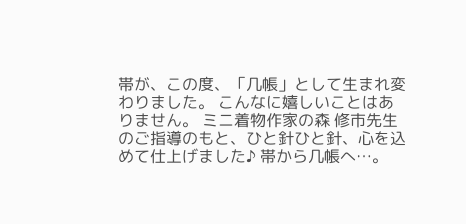帯が、この度、「几帳」として生まれ変わりました。 こんなに嬉しいことはありません。 ミニ着物作家の森 修市先生のご指導のもと、ひと針ひと針、心を込めて仕上げました♪ 帯から几帳へ…。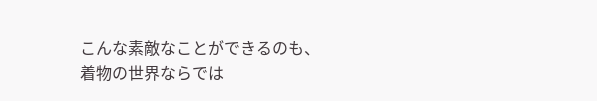こんな素敵なことができるのも、着物の世界ならでは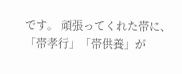です。 頑張ってくれた帯に、「帯孝行」「帯供養」が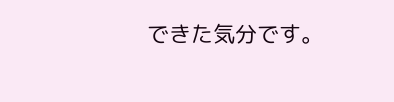できた気分です。